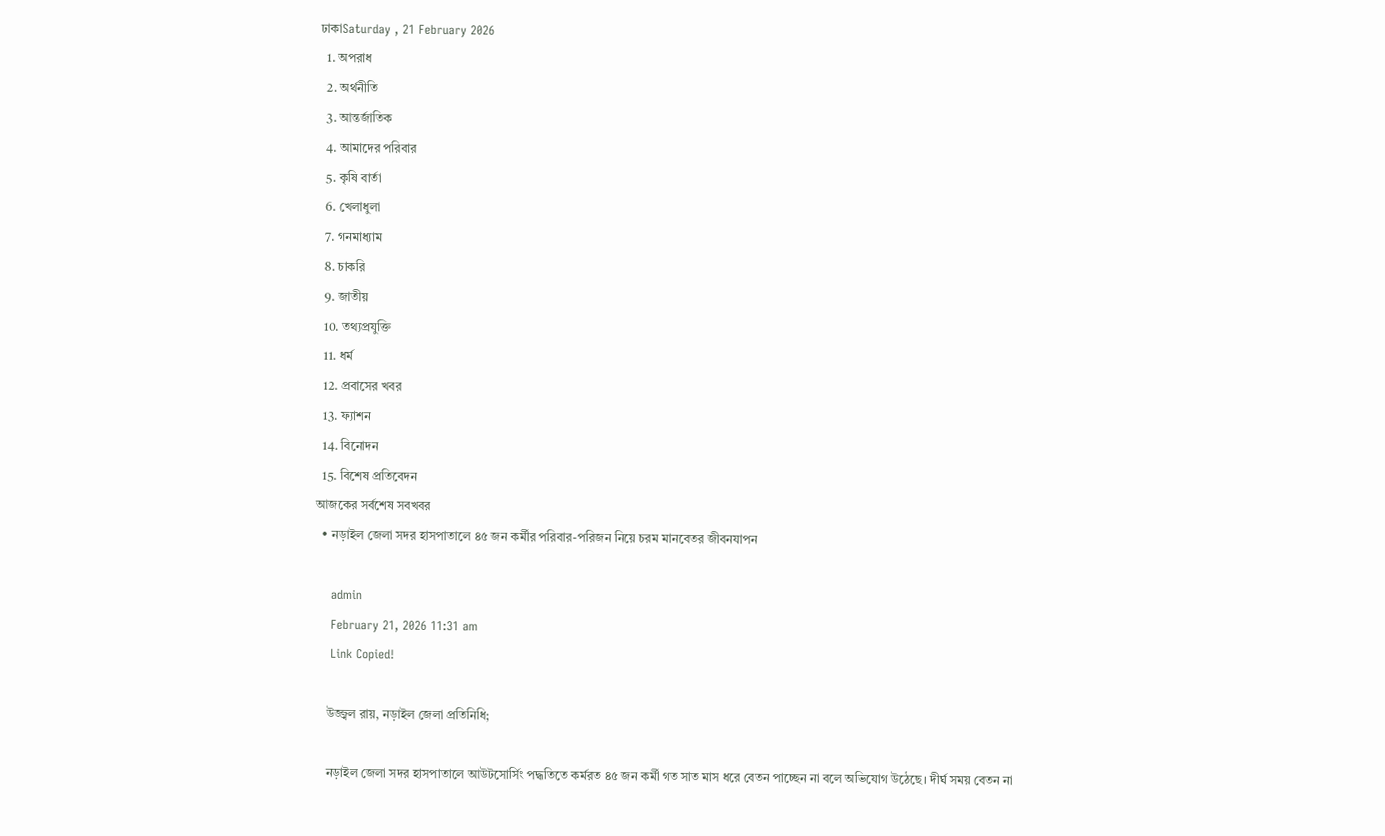ঢাকাSaturday , 21 February 2026
  1. অপরাধ
  2. অর্থনীতি
  3. আন্তর্জাতিক
  4. আমাদের পরিবার
  5. কৃষি বার্তা
  6. খেলাধুলা
  7. গনমাধ্যাম
  8. চাকরি
  9. জাতীয়
  10. তথ্যপ্রযুক্তি
  11. ধর্ম
  12. প্রবাসের খবর
  13. ফ্যাশন
  14. বিনোদন
  15. বিশেষ প্রতিবেদন
আজকের সর্বশেষ সবখবর
  • নড়াইল জেলা সদর হাসপাতালে ৪৫ জন কর্মীর পরিবার-পরিজন নিয়ে চরম মানবেতর জীবনযাপন

    admin
    February 21, 2026 11:31 am
    Link Copied!

    উজ্জ্বল রায়, নড়াইল জেলা প্রতিনিধি;

    নড়াইল জেলা সদর হাসপাতালে আউটসোর্সিং পদ্ধতিতে কর্মরত ৪৫ জন কর্মী গত সাত মাস ধরে বেতন পাচ্ছেন না বলে অভিযোগ উঠেছে। দীর্ঘ সময় বেতন না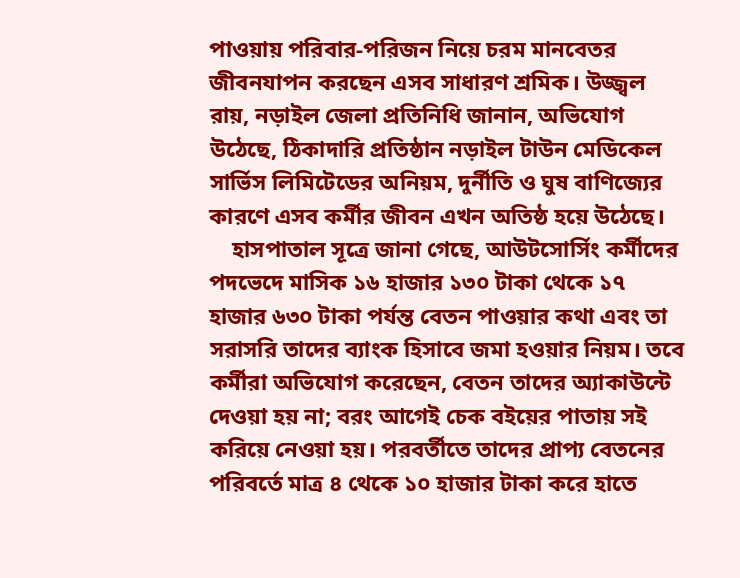পাওয়ায় পরিবার-পরিজন নিয়ে চরম মানবেতর জীবনযাপন করছেন এসব সাধারণ শ্রমিক। উজ্জ্বল রায়, নড়াইল জেলা প্রতিনিধি জানান, অভিযোগ উঠেছে, ঠিকাদারি প্রতিষ্ঠান নড়াইল টাউন মেডিকেল সার্ভিস লিমিটেডের অনিয়ম, দুর্নীতি ও ঘুষ বাণিজ্যের কারণে এসব কর্মীর জীবন এখন অতিষ্ঠ হয়ে উঠেছে।
    হাসপাতাল সূত্রে জানা গেছে, আউটসোর্সিং কর্মীদের পদভেদে মাসিক ১৬ হাজার ১৩০ টাকা থেকে ১৭ হাজার ৬৩০ টাকা পর্যন্ত বেতন পাওয়ার কথা এবং তা সরাসরি তাদের ব্যাংক হিসাবে জমা হওয়ার নিয়ম। তবে কর্মীরা অভিযোগ করেছেন, বেতন তাদের অ্যাকাউন্টে দেওয়া হয় না; বরং আগেই চেক বইয়ের পাতায় সই করিয়ে নেওয়া হয়। পরবর্তীতে তাদের প্রাপ্য বেতনের পরিবর্তে মাত্র ৪ থেকে ১০ হাজার টাকা করে হাতে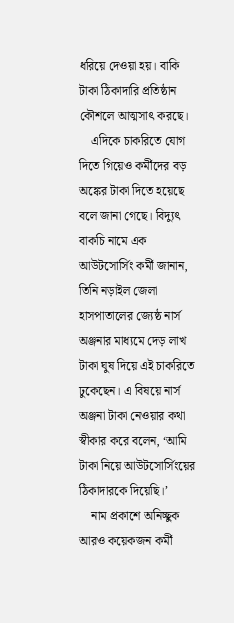ধরিয়ে দেওয়া হয়। বাকি টাকা ঠিকাদারি প্রতিষ্ঠান কৌশলে আত্মসাৎ করছে।
    এদিকে চাকরিতে যোগ দিতে গিয়েও কর্মীদের বড় অঙ্কের টাকা দিতে হয়েছে বলে জানা গেছে। বিদ্যুৎ বাকচি নামে এক আউটসোর্সিং কর্মী জানান, তিনি নড়াইল জেলা হাসপাতালের জ্যেষ্ঠ নার্স অঞ্জনার মাধ্যমে দেড় লাখ টাকা ঘুষ দিয়ে এই চাকরিতে ঢুকেছেন। এ বিষয়ে নার্স অঞ্জনা টাকা নেওয়ার কথা স্বীকার করে বলেন, ‘আমি টাকা নিয়ে আউটসোর্সিংয়ের ঠিকাদারকে দিয়েছি।’
    নাম প্রকাশে অনিচ্ছুক আরও কয়েকজন কর্মী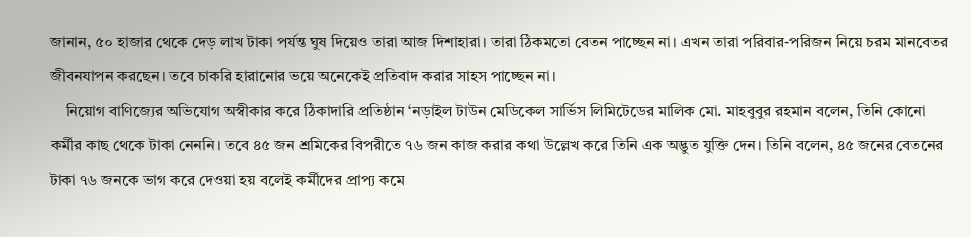জানান, ৫০ হাজার থেকে দেড় লাখ টাকা পর্যন্ত ঘুষ দিয়েও তারা আজ দিশাহারা। তারা ঠিকমতো বেতন পাচ্ছেন না। এখন তারা পরিবার-পরিজন নিয়ে চরম মানবেতর জীবনযাপন করছেন। তবে চাকরি হারানোর ভয়ে অনেকেই প্রতিবাদ করার সাহস পাচ্ছেন না।
    নিয়োগ বাণিজ্যের অভিযোগ অস্বীকার করে ঠিকাদারি প্রতিষ্ঠান ‘নড়াইল টাউন মেডিকেল সার্ভিস লিমিটেডের মালিক মো. মাহবুবুর রহমান বলেন, তিনি কোনো কর্মীর কাছ থেকে টাকা নেননি। তবে ৪৫ জন শ্রমিকের বিপরীতে ৭৬ জন কাজ করার কথা উল্লেখ করে তিনি এক অদ্ভুত যুক্তি দেন। তিনি বলেন, ৪৫ জনের বেতনের টাকা ৭৬ জনকে ভাগ করে দেওয়া হয় বলেই কর্মীদের প্রাপ্য কমে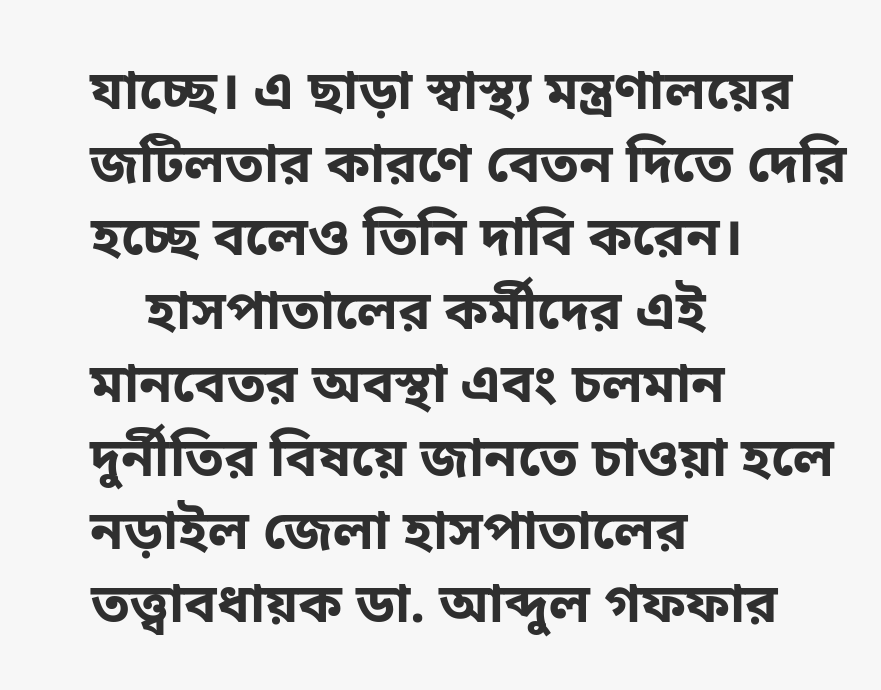যাচ্ছে। এ ছাড়া স্বাস্থ্য মন্ত্রণালয়ের জটিলতার কারণে বেতন দিতে দেরি হচ্ছে বলেও তিনি দাবি করেন।
    হাসপাতালের কর্মীদের এই মানবেতর অবস্থা এবং চলমান দুর্নীতির বিষয়ে জানতে চাওয়া হলে নড়াইল জেলা হাসপাতালের তত্ত্বাবধায়ক ডা. আব্দুল গফফার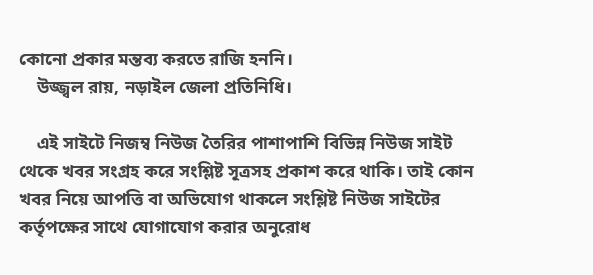কোনো প্রকার মন্তব্য করতে রাজি হননি।
    উজ্জ্বল রায়, নড়াইল জেলা প্রতিনিধি।

    এই সাইটে নিজম্ব নিউজ তৈরির পাশাপাশি বিভিন্ন নিউজ সাইট থেকে খবর সংগ্রহ করে সংশ্লিষ্ট সূত্রসহ প্রকাশ করে থাকি। তাই কোন খবর নিয়ে আপত্তি বা অভিযোগ থাকলে সংশ্লিষ্ট নিউজ সাইটের কর্তৃপক্ষের সাথে যোগাযোগ করার অনুরোধ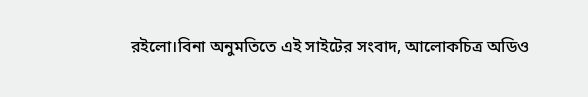রইলো।বিনা অনুমতিতে এই সাইটের সংবাদ, আলোকচিত্র অডিও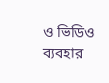ও ভিডিও ব্যবহার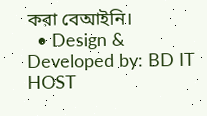করা বেআইনি।
  • Design & Developed by: BD IT HOST